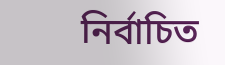নির্বাচিত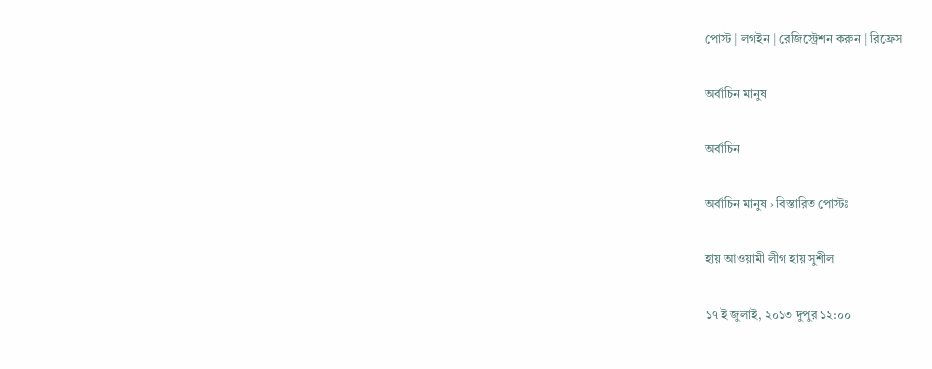পোস্ট | লগইন | রেজিস্ট্রেশন করুন | রিফ্রেস

অর্বাচিন মানুষ

অর্বাচিন

অর্বাচিন মানুষ › বিস্তারিত পোস্টঃ

হায় আওয়ামী লীগ হায় সুশীল

১৭ ই জুলাই, ২০১৩ দুপুর ১২:০০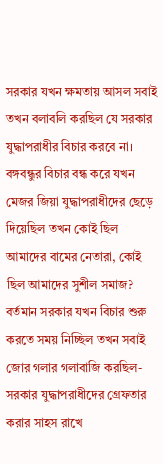সরকার যখন ক্ষমতায় আসল সবাই তখন বলাবলি করছিল যে সরকার যুদ্ধাপরাধীর বিচার করবে না। বঙ্গবন্ধুর বিচার বন্ধ করে যখন মেজর জিয়া যুদ্ধাপরাধীদের ছেড়ে দিয়েছিল তখন কোই ছিল আমাদের বামের নেতারা, কোই ছিল আমাদের সুশীল সমাজ? বর্তমান সরকার যখন বিচার শুরু করতে সময় নিচ্ছিল তখন সবাই জোর গলার গলাবাজি করছিল- সরকার যুদ্ধাপরাধীদের গ্রেফতার করার সাহস রাখে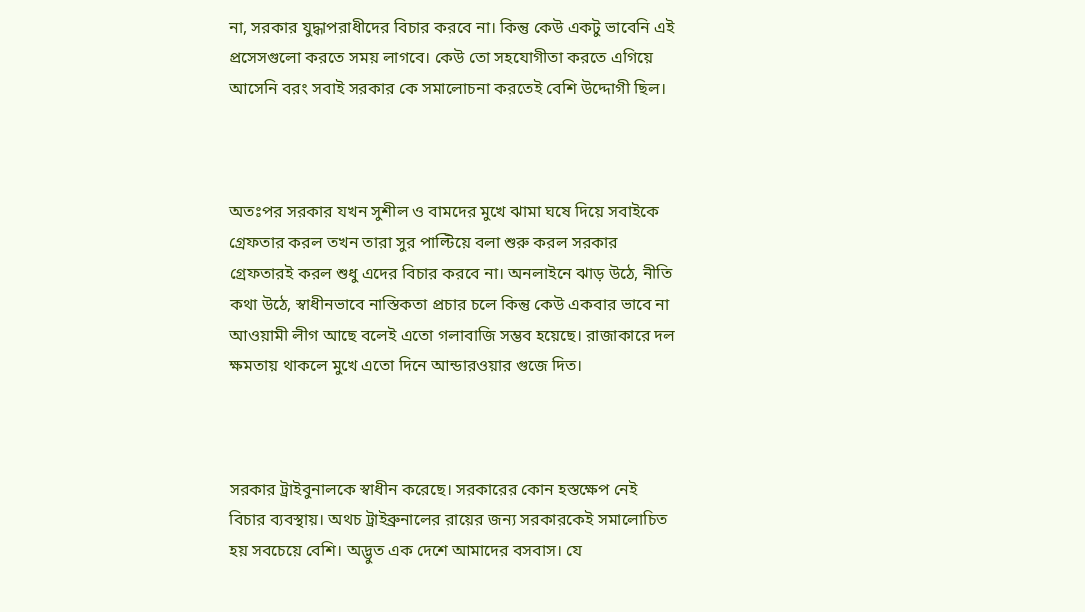না, সরকার যুদ্ধাপরাধীদের বিচার করবে না। কিন্তু কেউ একটু ভাবেনি এই প্রসেসগুলো করতে সময় লাগবে। কেউ তো সহযোগীতা করতে এগিয়ে আসেনি বরং সবাই সরকার কে সমালোচনা করতেই বেশি উদ্দোগী ছিল।



অতঃপর সরকার যখন সুশীল ও বামদের মুখে ঝামা ঘষে দিয়ে সবাইকে গ্রেফতার করল তখন তারা সুর পাল্টিয়ে বলা শুরু করল সরকার গ্রেফতারই করল শুধু এদের বিচার করবে না। অনলাইনে ঝাড় উঠে, নীতি কথা উঠে, স্বাধীনভাবে নাস্তিকতা প্রচার চলে কিন্তু কেউ একবার ভাবে না আওয়ামী লীগ আছে বলেই এতো গলাবাজি সম্ভব হয়েছে। রাজাকারে দল ক্ষমতায় থাকলে মুখে এতো দিনে আন্ডারওয়ার গুজে দিত।



সরকার ট্রাইবুনালকে স্বাধীন করেছে। সরকারের কোন হস্তক্ষেপ নেই বিচার ব্যবস্থায়। অথচ ট্রাইব্রুনালের রায়ের জন্য সরকারকেই সমালোচিত হয় সবচেয়ে বেশি। অদ্ভুত এক দেশে আমাদের বসবাস। যে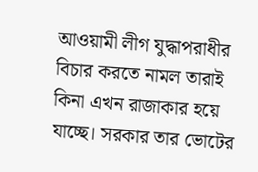আওয়ামী লীগ যুদ্ধাপরাধীর বিচার করতে নামল তারাই কিনা এখন রাজাকার হয়ে যাচ্ছে। সরকার তার ভোটের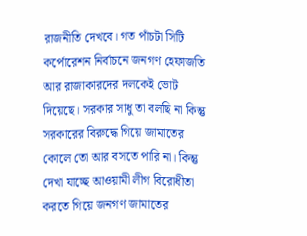রাজনীতি দেখবে। গত পাঁচটা সিটি কর্পোরেশন নির্বাচনে জনগণ হেফাজতি আর রাজাকারদের দলকেই ভোট দিয়েছে। সরকার সাধু তা বলছি না কিন্তু সরকারের বিরুদ্ধে গিয়ে জামাতের কোলে তো আর বসতে পারি না। কিন্তু দেখা যাচ্ছে আওয়ামী লীগ বিরোধীতা করতে গিয়ে জনগণ জামাতের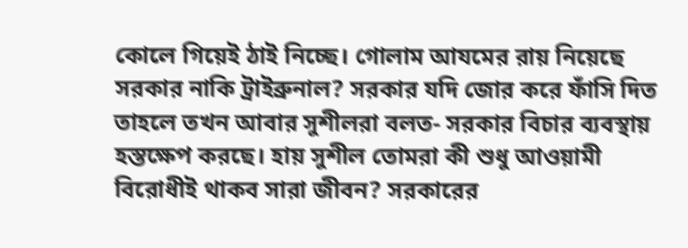কোলে গিয়েই ঠাই নিচ্ছে। গোলাম আযমের রায় নিয়েছে সরকার নাকি ট্রাইব্রুনাল? সরকার যদি জোর করে ফাঁসি দিত তাহলে তখন আবার সুশীলরা বলত- সরকার বিচার ব্যবস্থায় হস্তক্ষেপ করছে। হায় সুশীল তোমরা কী শুধু আওয়ামী বিরোধীই থাকব সারা জীবন? সরকারের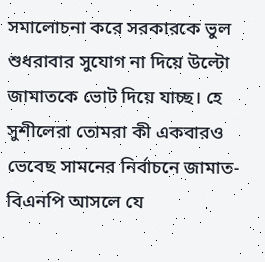সমালোচনা করে সরকারকে ভুল শুধরাবার সুযোগ না দিয়ে উল্টো জামাতকে ভোট দিয়ে যাচ্ছ। হে সুশীলেরা তোমরা কী একবারও ভেবেছ সামনের নির্বাচনে জামাত-বিএনপি আসলে যে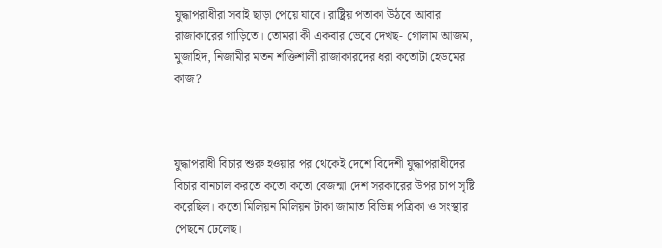যুদ্ধাপরাধীরা সবাই ছাড়া পেয়ে যাবে। রাষ্ট্রিয় পতাকা উঠবে আবার রাজাকারের গাড়িতে। তোমরা কী একবার ভেবে দেখছ- গোলাম আজম, মুজাহিদ, নিজামীর মতন শক্তিশালী রাজাকারদের ধরা কতোটা হেডমের কাজ?



যুদ্ধাপরাধী বিচার শুরু হওয়ার পর থেকেই দেশে বিদেশী যুদ্ধাপরাধীদের বিচার বানচাল করতে কতো কতো বেজন্মা দেশ সরকারের উপর চাপ সৃষ্টি করেছিল। কতো মিলিয়ন মিলিয়ন টাকা জামাত বিভিন্ন পত্রিকা ও সংস্থার পেছনে ঢেলেছ।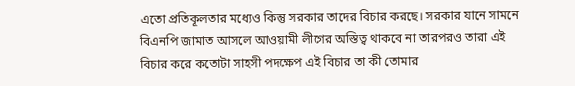এতো প্রতিকূলতার মধ্যেও কিন্তু সরকার তাদের বিচার করছে। সরকার যানে সামনে বিএনপি জামাত আসলে আওয়ামী লীগের অস্তিত্ব থাকবে না তারপরও তারা এই বিচার করে কতোটা সাহসী পদক্ষেপ এই বিচার তা কী তোমার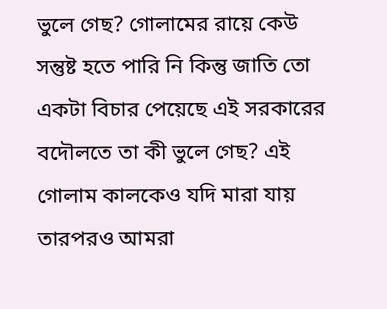ভুলে গেছ? গোলামের রায়ে কেউ সন্তুষ্ট হতে পারি নি কিন্তু জাতি তো একটা বিচার পেয়েছে এই সরকারের বদৌলতে তা কী ভুলে গেছ? এই গোলাম কালকেও যদি মারা যায় তারপরও আমরা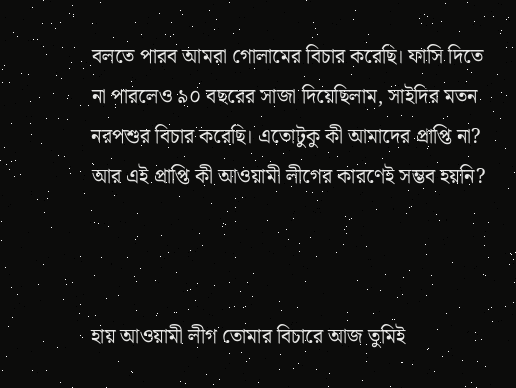বলতে পারব আমরা গোলামের বিচার করেছি। ফাসি দিতে না পারলেও ৯০ বছরের সাজা দিয়েছিলাম, সাইদির মতন নরপশুর বিচার করেছি। এতোটুকু কী আমাদের প্রাপ্তি না? আর এই প্রাপ্তি কী আওয়ামী লীগের কারণেই সম্ভব হয়নি?



হায় আওয়ামী লীগ তোমার বিচারে আজ তুমিই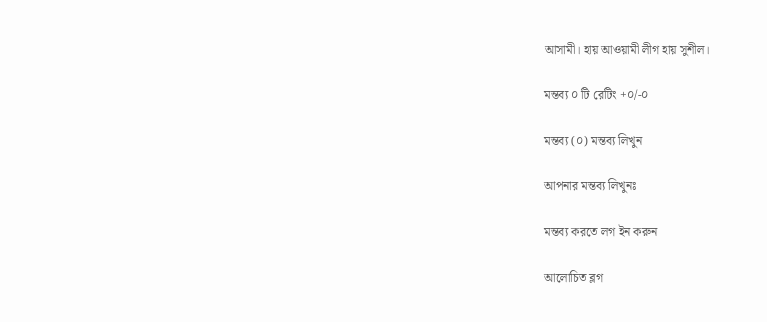আসামী। হায় আওয়ামী লীগ হায় সুশীল।

মন্তব্য ০ টি রেটিং +০/-০

মন্তব্য (০) মন্তব্য লিখুন

আপনার মন্তব্য লিখুনঃ

মন্তব্য করতে লগ ইন করুন

আলোচিত ব্লগ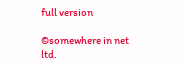full version

©somewhere in net ltd.